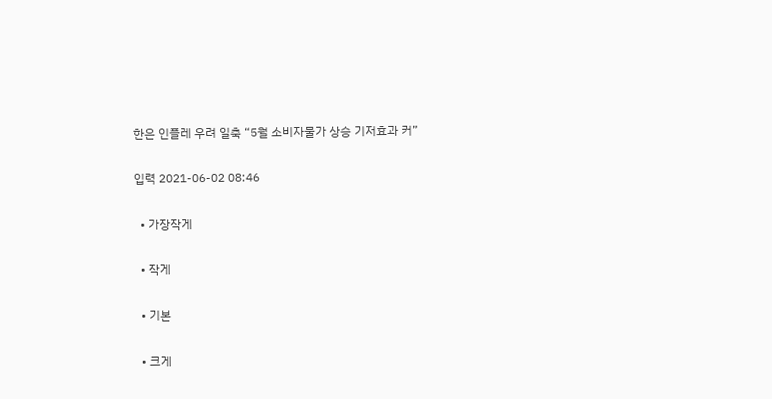한은 인플레 우려 일축 “5월 소비자물가 상승 기저효과 커”

입력 2021-06-02 08:46

  • 가장작게

  • 작게

  • 기본

  • 크게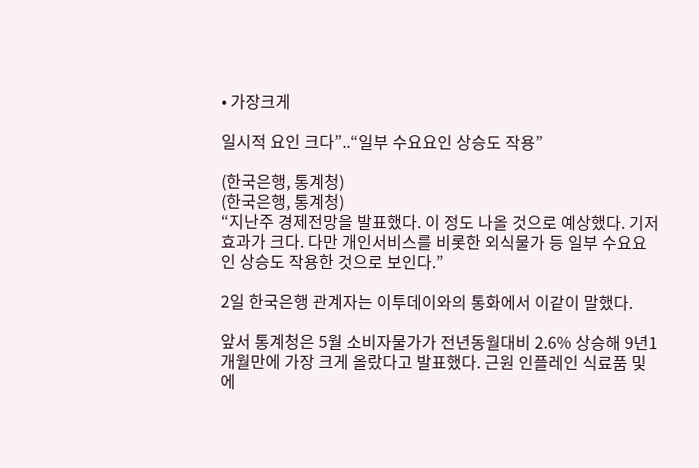• 가장크게

일시적 요인 크다”..“일부 수요요인 상승도 작용”

(한국은행, 통계청)
(한국은행, 통계청)
“지난주 경제전망을 발표했다. 이 정도 나올 것으로 예상했다. 기저효과가 크다. 다만 개인서비스를 비롯한 외식물가 등 일부 수요요인 상승도 작용한 것으로 보인다.”

2일 한국은행 관계자는 이투데이와의 통화에서 이같이 말했다.

앞서 통계청은 5월 소비자물가가 전년동월대비 2.6% 상승해 9년1개월만에 가장 크게 올랐다고 발표했다. 근원 인플레인 식료품 및 에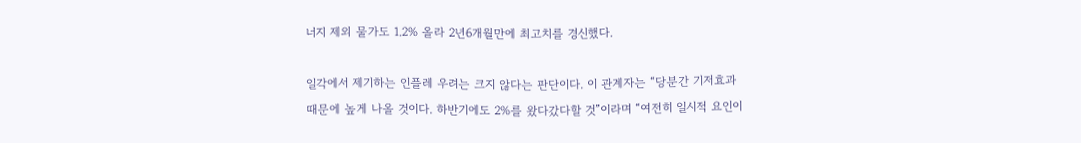너지 제외 물가도 1.2% 올라 2년6개월만에 최고치를 경신했다.

일각에서 제기하는 인플레 우려는 크지 않다는 판단이다. 이 관계자는 “당분간 기저효과 때문에 높게 나올 것이다. 하반기에도 2%를 왔다갔다할 것”이라며 “여전히 일시적 요인이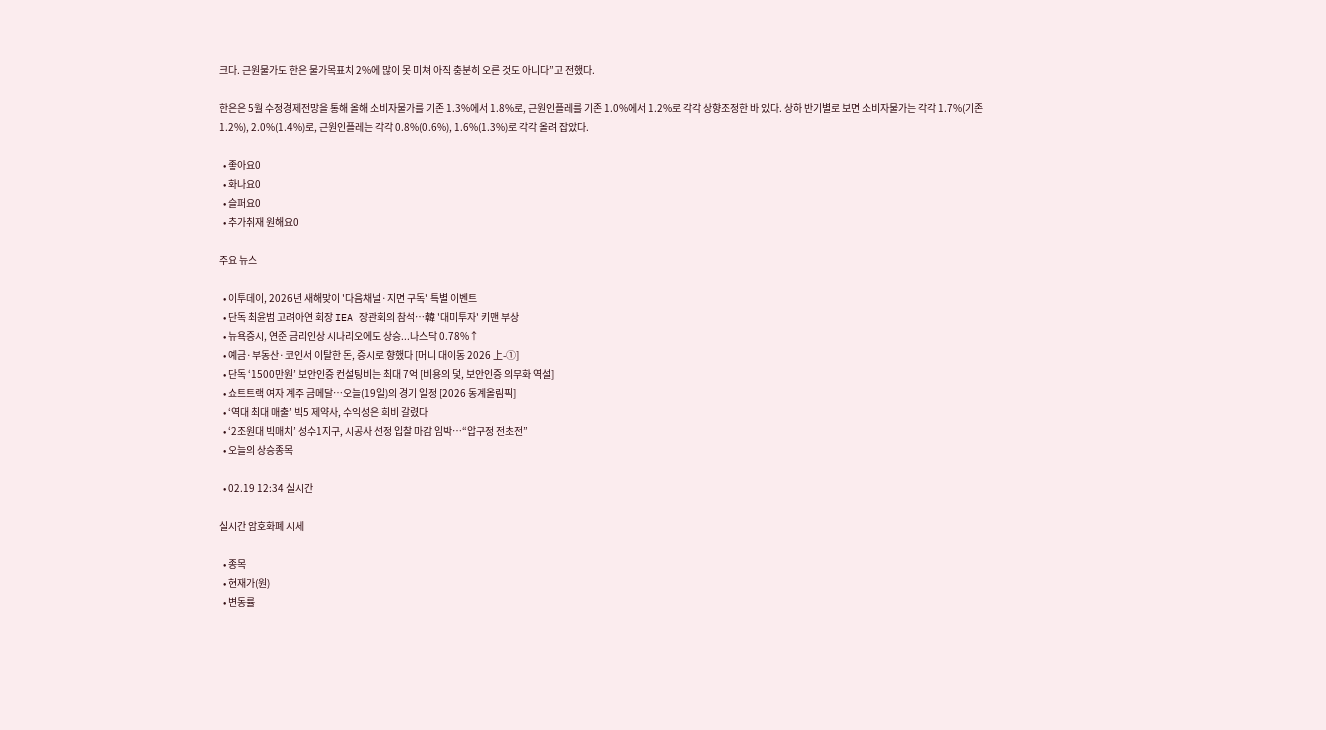크다. 근원물가도 한은 물가목표치 2%에 많이 못 미쳐 아직 충분히 오른 것도 아니다”고 전했다.

한은은 5월 수정경제전망을 통해 올해 소비자물가를 기존 1.3%에서 1.8%로, 근원인플레를 기존 1.0%에서 1.2%로 각각 상향조정한 바 있다. 상하 반기별로 보면 소비자물가는 각각 1.7%(기존 1.2%), 2.0%(1.4%)로, 근원인플레는 각각 0.8%(0.6%), 1.6%(1.3%)로 각각 올려 잡았다.

  • 좋아요0
  • 화나요0
  • 슬퍼요0
  • 추가취재 원해요0

주요 뉴스

  • 이투데이, 2026년 새해맞이 '다음채널·지면 구독' 특별 이벤트
  • 단독 최윤범 고려아연 회장 IEA 장관회의 참석…韓 '대미투자' 키맨 부상
  • 뉴욕증시, 연준 금리인상 시나리오에도 상승...나스닥 0.78%↑
  • 예금·부동산·코인서 이탈한 돈, 증시로 향했다 [머니 대이동 2026 上-①]
  • 단독 ‘1500만원’ 보안인증 컨설팅비는 최대 7억 [비용의 덫, 보안인증 의무화 역설]
  • 쇼트트랙 여자 계주 금메달…오늘(19일)의 경기 일정 [2026 동계올림픽]
  • ‘역대 최대 매출’ 빅5 제약사, 수익성은 희비 갈렸다
  • ‘2조원대 빅매치’ 성수1지구, 시공사 선정 입찰 마감 임박…“압구정 전초전”
  • 오늘의 상승종목

  • 02.19 12:34 실시간

실시간 암호화폐 시세

  • 종목
  • 현재가(원)
  • 변동률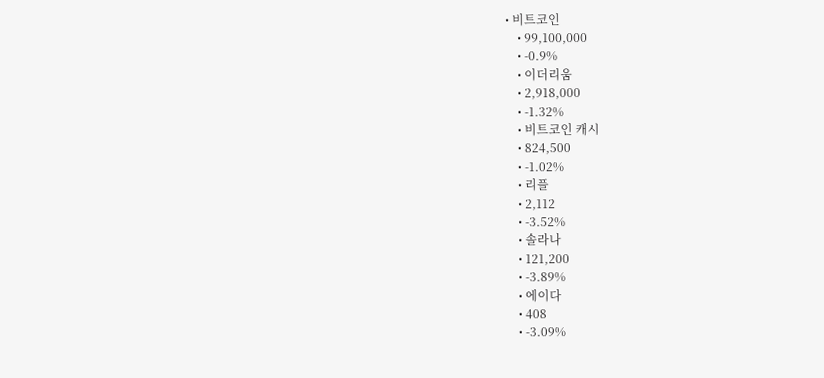• 비트코인
    • 99,100,000
    • -0.9%
    • 이더리움
    • 2,918,000
    • -1.32%
    • 비트코인 캐시
    • 824,500
    • -1.02%
    • 리플
    • 2,112
    • -3.52%
    • 솔라나
    • 121,200
    • -3.89%
    • 에이다
    • 408
    • -3.09%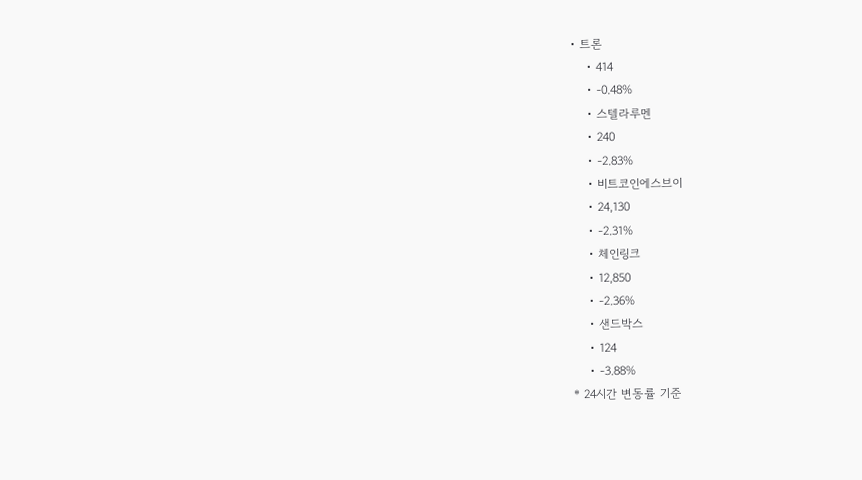• 트론
    • 414
    • -0.48%
    • 스텔라루멘
    • 240
    • -2.83%
    • 비트코인에스브이
    • 24,130
    • -2.31%
    • 체인링크
    • 12,850
    • -2.36%
    • 샌드박스
    • 124
    • -3.88%
* 24시간 변동률 기준